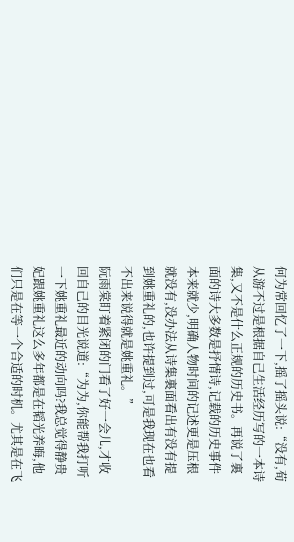何为常回忆了一下,摇了摇头说:“没有,荀从游不过是根据自己生活经历写的一本诗集,又不是什么正规的历史书。再说了裏面的诗大多数是抒情诗,记载的历史事件本来就少,明确人物时间的记述更是压根就没有,没办法从诗集裏面看出有没有提到姚重礼的,也许提到过,可是我现在也看不出来说得就是姚重礼。”
阮雨棠盯着紧闭的门看了好一会儿,才收回自己的目光说道:“为为,你能帮我打听一下姚重礼最近的动向吗?我总觉得静贵妃跟姚重礼这么多年都是在韬光养晦,他们只是在等一个合适的时机。尤其是在飞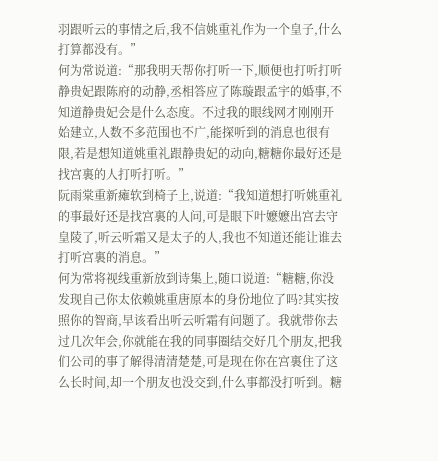羽跟听云的事情之后,我不信姚重礼作为一个皇子,什么打算都没有。”
何为常说道:“那我明天帮你打听一下,顺便也打听打听静贵妃跟陈府的动静,丞相答应了陈璇跟孟宇的婚事,不知道静贵妃会是什么态度。不过我的眼线网才刚刚开始建立,人数不多范围也不广,能探听到的消息也很有限,若是想知道姚重礼跟静贵妃的动向,糖糖你最好还是找宫裏的人打听打听。”
阮雨棠重新瘫软到椅子上,说道:“我知道想打听姚重礼的事最好还是找宫裏的人问,可是眼下叶嬷嬷出宫去守皇陵了,听云听霜又是太子的人,我也不知道还能让谁去打听宫裏的消息。”
何为常将视线重新放到诗集上,随口说道:“糖糖,你没发现自己你太依赖姚重唐原本的身份地位了吗?其实按照你的智商,早该看出听云听霜有问题了。我就带你去过几次年会,你就能在我的同事圈结交好几个朋友,把我们公司的事了解得清清楚楚,可是现在你在宫裏住了这么长时间,却一个朋友也没交到,什么事都没打听到。糖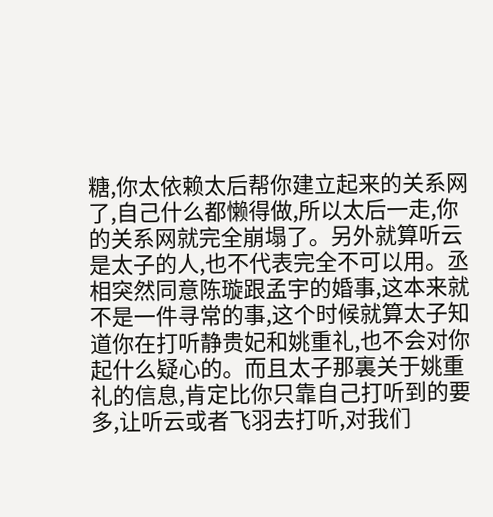糖,你太依赖太后帮你建立起来的关系网了,自己什么都懒得做,所以太后一走,你的关系网就完全崩塌了。另外就算听云是太子的人,也不代表完全不可以用。丞相突然同意陈璇跟孟宇的婚事,这本来就不是一件寻常的事,这个时候就算太子知道你在打听静贵妃和姚重礼,也不会对你起什么疑心的。而且太子那裏关于姚重礼的信息,肯定比你只靠自己打听到的要多,让听云或者飞羽去打听,对我们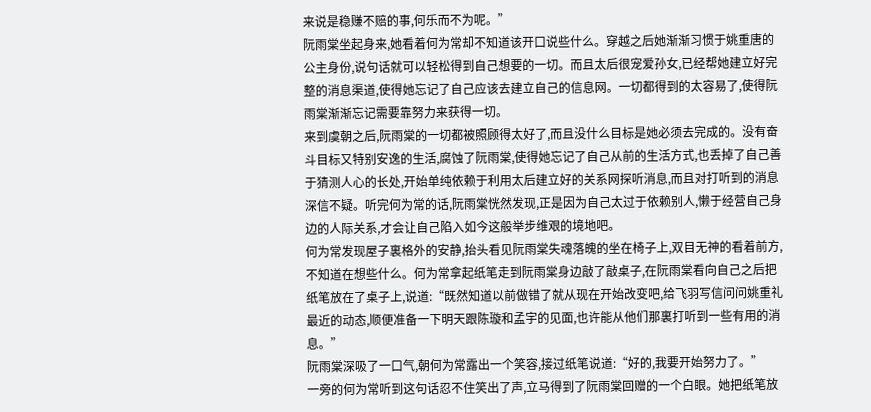来说是稳赚不赔的事,何乐而不为呢。”
阮雨棠坐起身来,她看着何为常却不知道该开口说些什么。穿越之后她渐渐习惯于姚重唐的公主身份,说句话就可以轻松得到自己想要的一切。而且太后很宠爱孙女,已经帮她建立好完整的消息渠道,使得她忘记了自己应该去建立自己的信息网。一切都得到的太容易了,使得阮雨棠渐渐忘记需要靠努力来获得一切。
来到虞朝之后,阮雨棠的一切都被照顾得太好了,而且没什么目标是她必须去完成的。没有奋斗目标又特别安逸的生活,腐蚀了阮雨棠,使得她忘记了自己从前的生活方式,也丢掉了自己善于猜测人心的长处,开始单纯依赖于利用太后建立好的关系网探听消息,而且对打听到的消息深信不疑。听完何为常的话,阮雨棠恍然发现,正是因为自己太过于依赖别人,懒于经营自己身边的人际关系,才会让自己陷入如今这般举步维艰的境地吧。
何为常发现屋子裏格外的安静,抬头看见阮雨棠失魂落魄的坐在椅子上,双目无神的看着前方,不知道在想些什么。何为常拿起纸笔走到阮雨棠身边敲了敲桌子,在阮雨棠看向自己之后把纸笔放在了桌子上,说道:“既然知道以前做错了就从现在开始改变吧,给飞羽写信问问姚重礼最近的动态,顺便准备一下明天跟陈璇和孟宇的见面,也许能从他们那裏打听到一些有用的消息。”
阮雨棠深吸了一口气,朝何为常露出一个笑容,接过纸笔说道:“好的,我要开始努力了。”
一旁的何为常听到这句话忍不住笑出了声,立马得到了阮雨棠回赠的一个白眼。她把纸笔放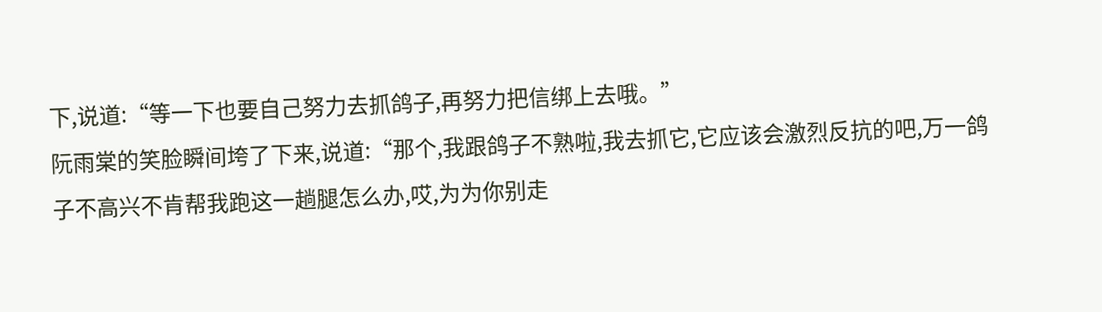下,说道:“等一下也要自己努力去抓鸽子,再努力把信绑上去哦。”
阮雨棠的笑脸瞬间垮了下来,说道:“那个,我跟鸽子不熟啦,我去抓它,它应该会激烈反抗的吧,万一鸽子不高兴不肯帮我跑这一趟腿怎么办,哎,为为你别走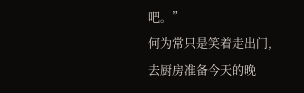吧。”
何为常只是笑着走出门,去厨房准备今天的晚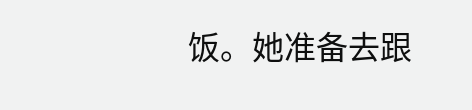饭。她准备去跟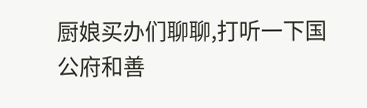厨娘买办们聊聊,打听一下国公府和善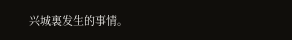兴城裏发生的事情。